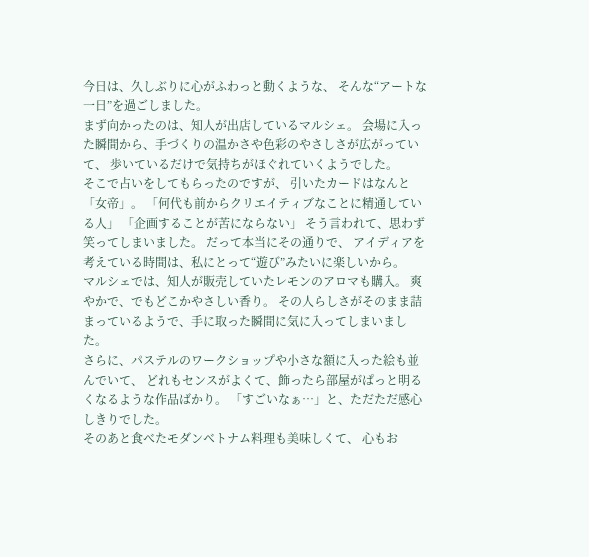今日は、久しぶりに心がふわっと動くような、 そんな“アートな一日”を過ごしました。
まず向かったのは、知人が出店しているマルシェ。 会場に入った瞬間から、手づくりの温かさや色彩のやさしさが広がっていて、 歩いているだけで気持ちがほぐれていくようでした。
そこで占いをしてもらったのですが、 引いたカードはなんと 「女帝」。 「何代も前からクリエイティブなことに精通している人」 「企画することが苦にならない」 そう言われて、思わず笑ってしまいました。 だって本当にその通りで、 アイディアを考えている時間は、私にとって“遊び”みたいに楽しいから。
マルシェでは、知人が販売していたレモンのアロマも購入。 爽やかで、でもどこかやさしい香り。 その人らしさがそのまま詰まっているようで、手に取った瞬間に気に入ってしまいました。
さらに、パステルのワークショップや小さな額に入った絵も並んでいて、 どれもセンスがよくて、飾ったら部屋がぱっと明るくなるような作品ばかり。 「すごいなぁ…」と、ただただ感心しきりでした。
そのあと食べたモダンベトナム料理も美味しくて、 心もお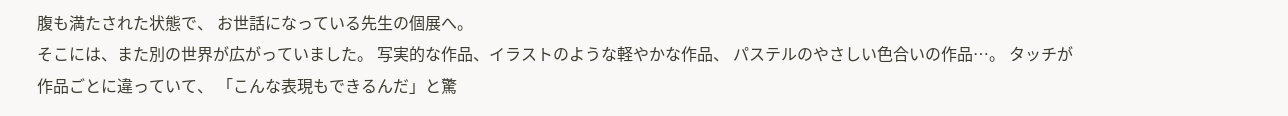腹も満たされた状態で、 お世話になっている先生の個展へ。
そこには、また別の世界が広がっていました。 写実的な作品、イラストのような軽やかな作品、 パステルのやさしい色合いの作品…。 タッチが作品ごとに違っていて、 「こんな表現もできるんだ」と驚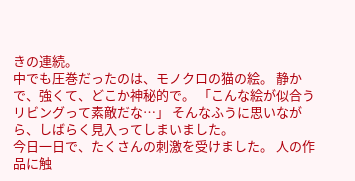きの連続。
中でも圧巻だったのは、モノクロの猫の絵。 静かで、強くて、どこか神秘的で。 「こんな絵が似合うリビングって素敵だな…」 そんなふうに思いながら、しばらく見入ってしまいました。
今日一日で、たくさんの刺激を受けました。 人の作品に触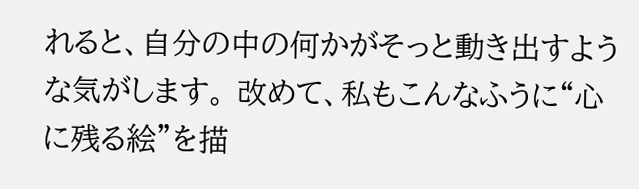れると、自分の中の何かがそっと動き出すような気がします。 改めて、私もこんなふうに“心に残る絵”を描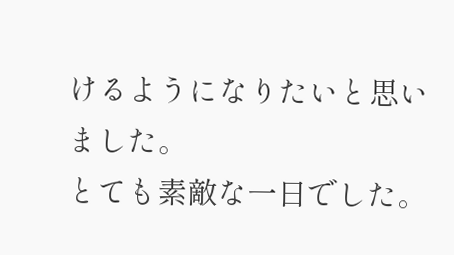けるようになりたいと思いました。
とても素敵な一日でした。